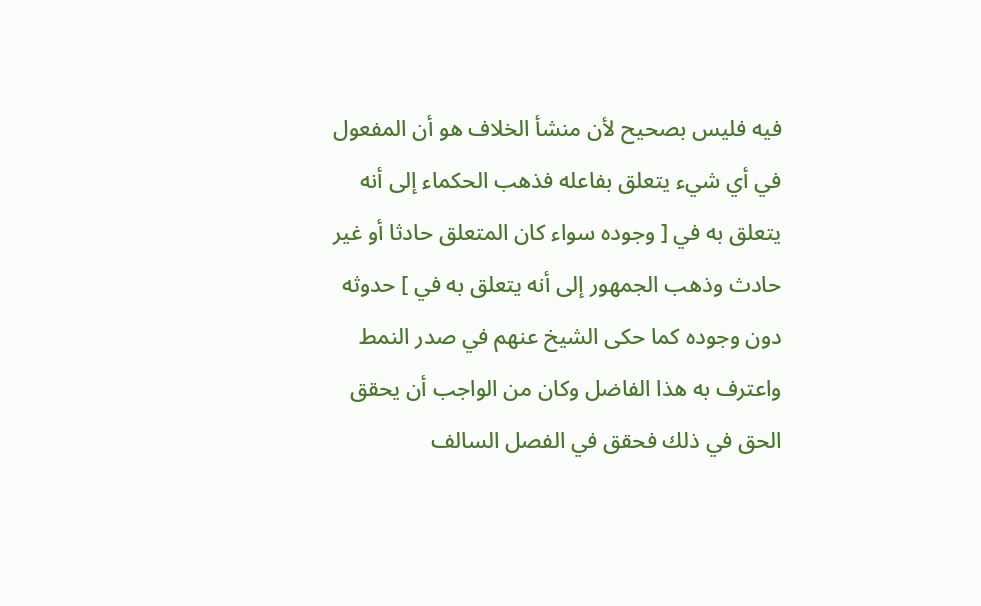فيه فليس بصحيح لأن منشأ الخلاف هو أن المفعول في أي شيء يتعلق بفاعله فذهب الحكماء إلى أنه يتعلق به في [ وجوده سواء كان المتعلق حادثا أو غير حادث وذهب الجمهور إلى أنه يتعلق به في ] حدوثه دون وجوده كما حكى الشيخ عنهم في صدر النمط واعترف به هذا الفاضل وكان من الواجب أن يحقق الحق في ذلك فحقق في الفصل السالف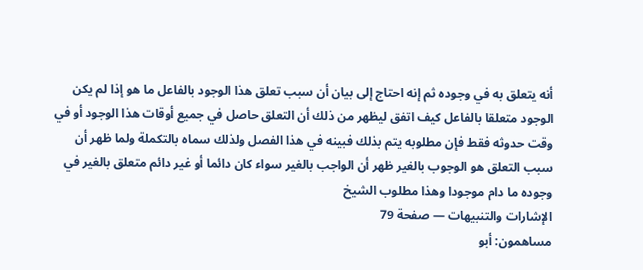أنه يتعلق به في وجوده ثم إنه احتاج إلى بيان أن سبب تعلق هذا الوجود بالفاعل ما هو إذا لم يكن الوجود متعلقا بالفاعل كيف اتفق ليظهر من ذلك أن التعلق حاصل في جميع أوقات هذا الوجود أو في وقت حدوثه فقط فإن مطلوبه يتم بذلك فبينه في هذا الفصل ولذلك سماه بالتكملة ولما ظهر أن سبب التعلق هو الوجوب بالغير ظهر أن الواجب بالغير سواء كان دائما أو غير دائم متعلق بالغير في وجوده ما دام موجودا وهذا مطلوب الشيخ
الإشارات والتنبيهات — صفحة 79
مساهمون: أبو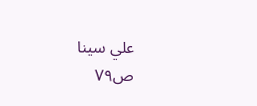علي سينا
ص٧٩